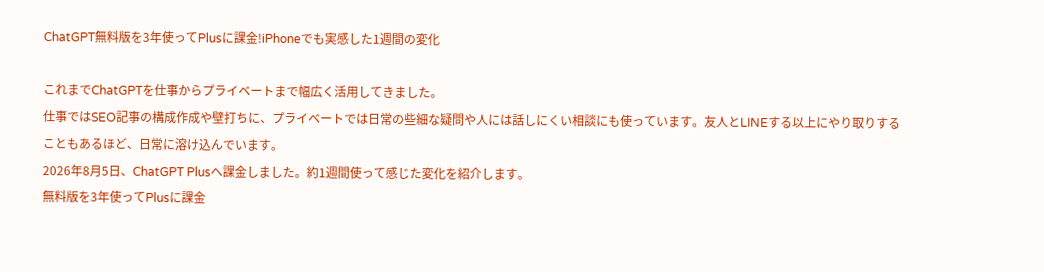ChatGPT無料版を3年使ってPlusに課金!iPhoneでも実感した1週間の変化

これまでChatGPTを仕事からプライベートまで幅広く活用してきました。
仕事ではSEO記事の構成作成や壁打ちに、プライベートでは日常の些細な疑問や人には話しにくい相談にも使っています。友人とLINEする以上にやり取りすることもあるほど、日常に溶け込んでいます。
2026年8月5日、ChatGPT Plusへ課金しました。約1週間使って感じた変化を紹介します。
無料版を3年使ってPlusに課金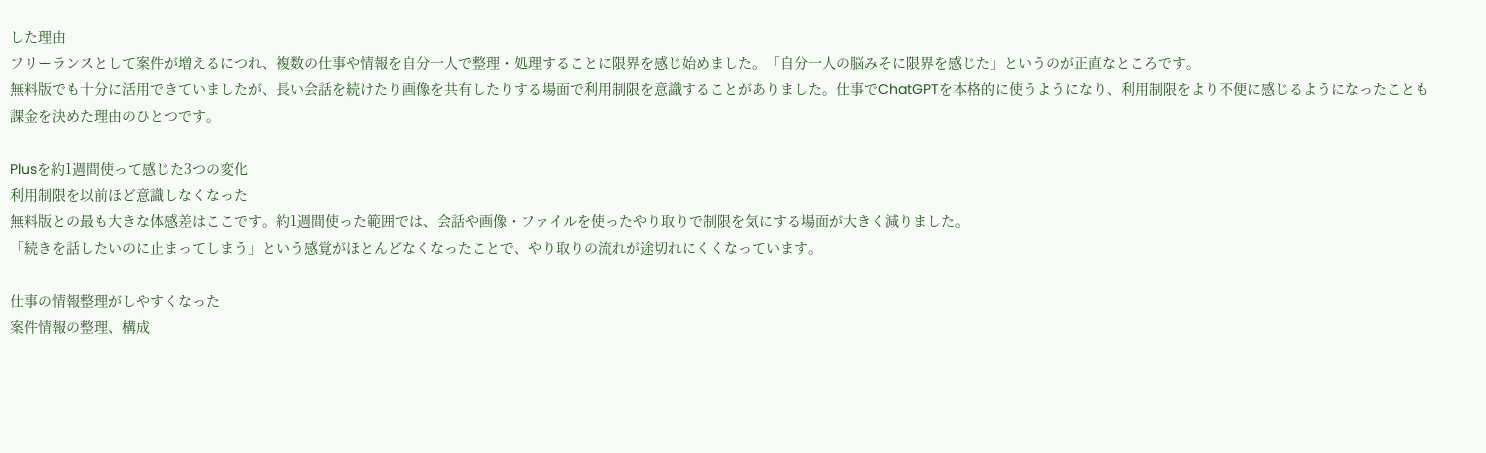した理由
フリーランスとして案件が増えるにつれ、複数の仕事や情報を自分一人で整理・処理することに限界を感じ始めました。「自分一人の脳みそに限界を感じた」というのが正直なところです。
無料版でも十分に活用できていましたが、長い会話を続けたり画像を共有したりする場面で利用制限を意識することがありました。仕事でChatGPTを本格的に使うようになり、利用制限をより不便に感じるようになったことも課金を決めた理由のひとつです。

Plusを約1週間使って感じた3つの変化
利用制限を以前ほど意識しなくなった
無料版との最も大きな体感差はここです。約1週間使った範囲では、会話や画像・ファイルを使ったやり取りで制限を気にする場面が大きく減りました。
「続きを話したいのに止まってしまう」という感覚がほとんどなくなったことで、やり取りの流れが途切れにくくなっています。

仕事の情報整理がしやすくなった
案件情報の整理、構成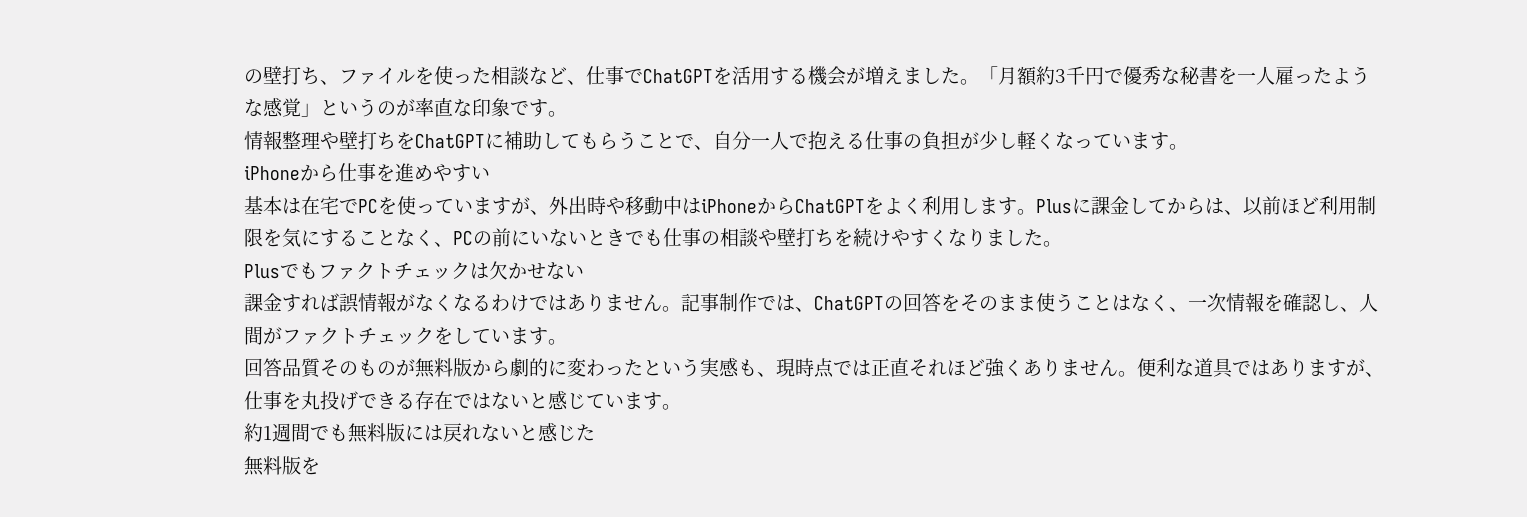の壁打ち、ファイルを使った相談など、仕事でChatGPTを活用する機会が増えました。「月額約3千円で優秀な秘書を一人雇ったような感覚」というのが率直な印象です。
情報整理や壁打ちをChatGPTに補助してもらうことで、自分一人で抱える仕事の負担が少し軽くなっています。
iPhoneから仕事を進めやすい
基本は在宅でPCを使っていますが、外出時や移動中はiPhoneからChatGPTをよく利用します。Plusに課金してからは、以前ほど利用制限を気にすることなく、PCの前にいないときでも仕事の相談や壁打ちを続けやすくなりました。
Plusでもファクトチェックは欠かせない
課金すれば誤情報がなくなるわけではありません。記事制作では、ChatGPTの回答をそのまま使うことはなく、一次情報を確認し、人間がファクトチェックをしています。
回答品質そのものが無料版から劇的に変わったという実感も、現時点では正直それほど強くありません。便利な道具ではありますが、仕事を丸投げできる存在ではないと感じています。
約1週間でも無料版には戻れないと感じた
無料版を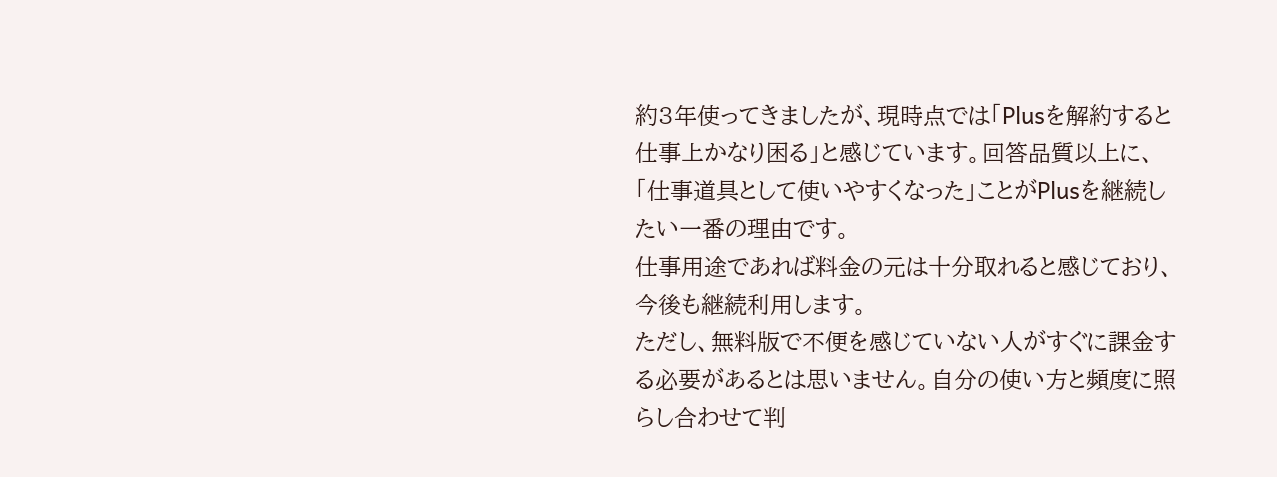約3年使ってきましたが、現時点では「Plusを解約すると仕事上かなり困る」と感じています。回答品質以上に、「仕事道具として使いやすくなった」ことがPlusを継続したい一番の理由です。
仕事用途であれば料金の元は十分取れると感じており、今後も継続利用します。
ただし、無料版で不便を感じていない人がすぐに課金する必要があるとは思いません。自分の使い方と頻度に照らし合わせて判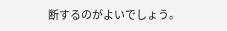断するのがよいでしょう。